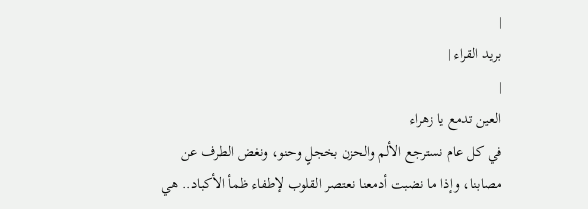|
بريد القراء |
|
العين تدمع يا زهراء
في كل عام نسترجع الألم والحزن بخجلٍ وحنو، ونغض الطرف عن مصابنا، وإذا ما نضبت أدمعنا نعتصر القلوب لإطفاء ظمأ الأكباد.. هي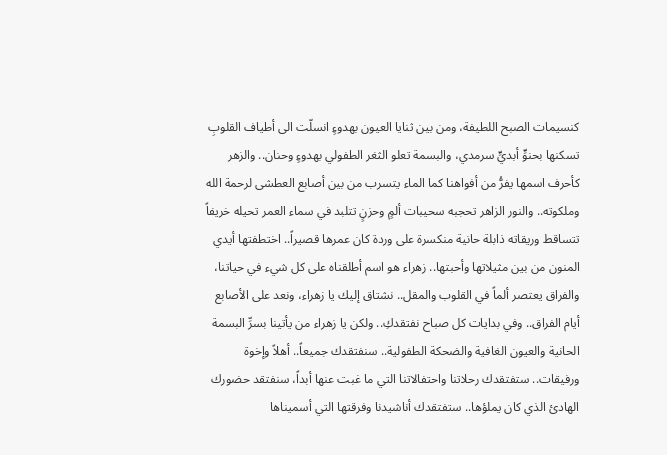كنسيمات الصبح اللطيفة، ومن بين ثنايا العيون بهدوءٍ انسلّت الى أطياف القلوبِ تسكنها بحنوٍّ أبديٍّ سرمدي، والبسمة تعلو الثغر الطفولي بهدوءٍ وحنان.. والزهر كأحرف اسمها يفرُّ من أفواهنا كما الماء يتسرب من بين أصابع العطشى لرحمة الله وملكوته.. والنور الزاهر تحجبه سحيبات ألمٍ وحزنٍ تتلبد في سماء العمر تحيله خريفاً تتساقط وريقاته ذابلة حانية منكسرة على وردة كان عمرها قصيراً.. اختطفتها أيدي المنون من بين مثيلاتها وأحبتها.. زهراء هو اسم أطلقناه على كل شيء في حياتنا، والفراق يعتصر ألماً في القلوب والمقل.. نشتاق إليك يا زهراء، ونعد على الأصابع أيام الفراق.. وفي بدايات كل صباح نفتقدكِ.. ولكن يا زهراء من يأتينا بسرِّ البسمة الحانية والعيون الغافية والضحكة الطفولية.. سنفتقدك جميعاً.. أهلاً وإخوة ورفيقات.. ستفتقدك رحلاتنا واحتفالاتنا التي ما غبت عنها أبداً، سنفتقد حضورك الهادئ الذي كان يملؤها.. ستفتقدك أناشيدنا وفرقتها التي أسميناها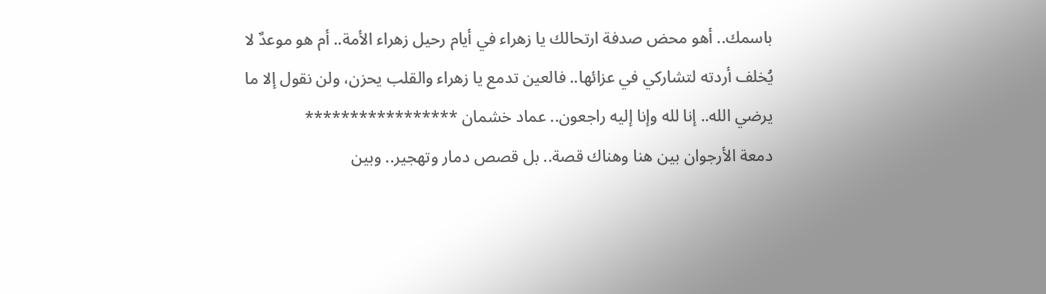باسمك.. أهو محض صدفة ارتحالك يا زهراء في أيام رحيل زهراء الأمة.. أم هو موعدٌ لا يُخلف أردته لتشاركي في عزائها.. فالعين تدمع يا زهراء والقلب يحزن، ولن نقول إلا ما يرضي الله.. إنا لله وإنا إليه راجعون.. عماد خشمان *****************
دمعة الأرجوان بين هنا وهناك قصة.. بل قصص دمار وتهجير.. وبين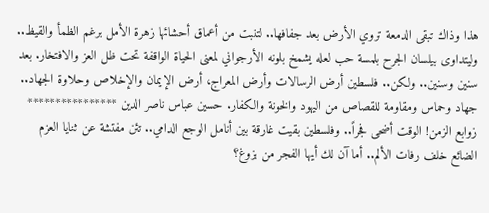هذا وذاك تبقى الدمعة تروي الأرض بعد جفافها.. لتنبت من أعماق أحشائها زهرة الأمل برغم الظمأ والقيظ.. وليتداوى بيلسان الجرح بلمسة حب لعله يشمخ بلونه الأرجواني لمعنى الحياة الواقفة تحت ظل العز والافتخار. بعد سنين وسنين.. ولكن.. فلسطين أرض الرسالات وأرض المعراج، أرض الإيمان والإخلاص وحلاوة الجهاد.. جهاد وحماس ومقاومة للقصاص من اليهود والخونة والكفار. حسين عباس ناصر الدين ****************
زوابع الزمن! الوقت أضحى فجراً.. وفلسطين بقيت غارقة بين أنامل الوجع الدامي.. تئن مفتشة عن ثنايا العزم الضائع خلف رفات الألم.. أما آن لك أيها الفجر من بزوغ؟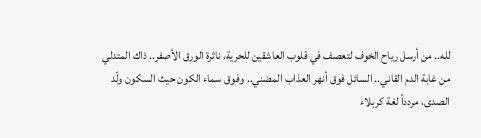لله.. من أرسل رياح الخوف لتعصف في قلوب العاشقين للحرية، ناثرة الورق الأصفر.. ذاك المتدلي من غابة الدم القاني.. السائل فوق أنهر العذاب المضني.. وفوق سماء الكون حيث السكون ولّد الصدى، مردداً لغة كربلاء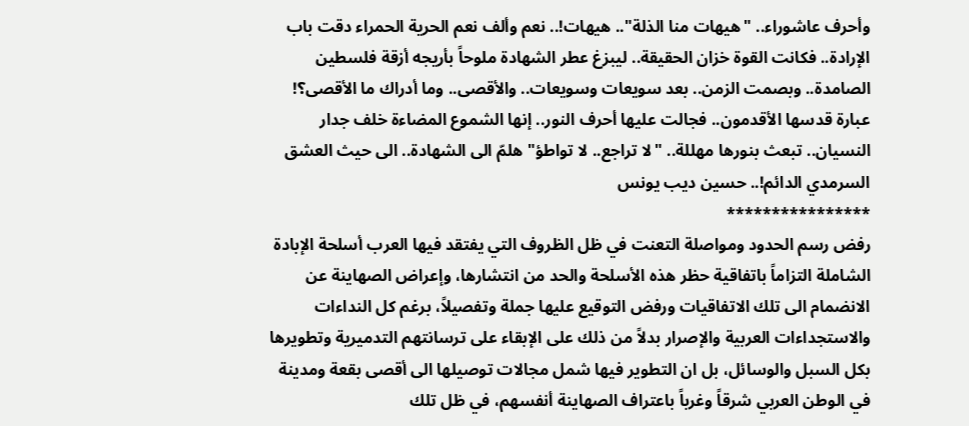وأحرف عاشوراء.. "هيهات منا الذلة".. هيهات!.. نعم وألف نعم الحرية الحمراء دقت باب الإرادة.. فكانت القوة خزان الحقيقة.. ليبزغ عطر الشهادة ملوحاً بأريجه أزقة فلسطين الصامدة.. وبصمت الزمن.. بعد سويعات وسويعات.. والأقصى.. وما أدراك ما الأقصى؟! عبارة قدسها الأقدمون.. فجالت عليها أحرف النور.. إنها الشموع المضاءة خلف جدار النسيان.. تبعث بنورها مهللة.. "لا تراجع.. لا تواطؤ" هلمّ الى الشهادة.. الى حيث العشق السرمدي الدائم!.. حسين ديب يونس
****************
رفض رسم الحدود ومواصلة التعنت في ظل الظروف التي يفتقد فيها العرب أسلحة الإبادة الشاملة التزاماً باتفاقية حظر هذه الأسلحة والحد من انتشارها، وإعراض الصهاينة عن الانضمام الى تلك الاتفاقيات ورفض التوقيع عليها جملة وتفصيلاً، برغم كل النداءات والاستجداءات العربية والإصرار بدلاً من ذلك على الإبقاء على ترسانتهم التدميرية وتطويرها بكل السبل والوسائل، بل ان التطوير فيها شمل مجالات توصيلها الى أقصى بقعة ومدينة في الوطن العربي شرقاً وغرباً باعتراف الصهاينة أنفسهم، في ظل تلك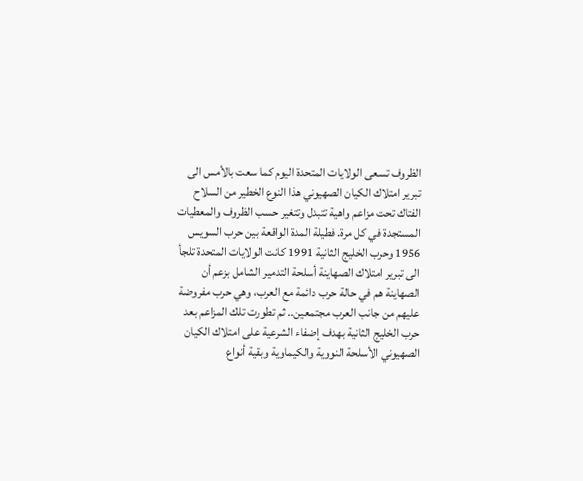الظروف تسعى الولايات المتحدة اليوم كما سعت بالأمس الى تبرير امتلاك الكيان الصهيوني هذا النوع الخطير من السلاح الفتاك تحت مزاعم واهية تتبدل وتتغير حسب الظروف والمعطيات المستجدة في كل مرة. فطيلة المدة الواقعة بين حرب السويس 1956 وحرب الخليج الثانية 1991 كانت الولايات المتحدة تلجأ الى تبرير امتلاك الصهاينة أسلحة التدمير الشامل بزعم أن الصهاينة هم في حالة حرب دائمة مع العرب، وهي حرب مفروضة عليهم من جانب العرب مجتمعين.. ثم تطورت تلك المزاعم بعد حرب الخليج الثانية بهدف إضفاء الشرعية على امتلاك الكيان الصهيوني الأسلحة النووية والكيماوية وبقية أنواع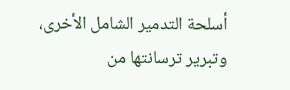أسلحة التدمير الشامل الأخرى، وتبرير ترسانتها من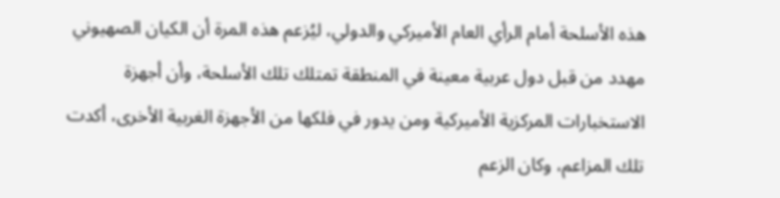هذه الأسلحة أمام الرأي العام الأميركي والدولي، ليُزعم هذه المرة أن الكيان الصهيوني مهدد من قبل دول عربية معينة في المنطقة تمتلك تلك الأسلحة، وأن أجهزة الاستخبارات المركزية الأميركية ومن يدور في فلكها من الأجهزة الغربية الأخرى، أكدت تلك المزاعم، وكان الزعم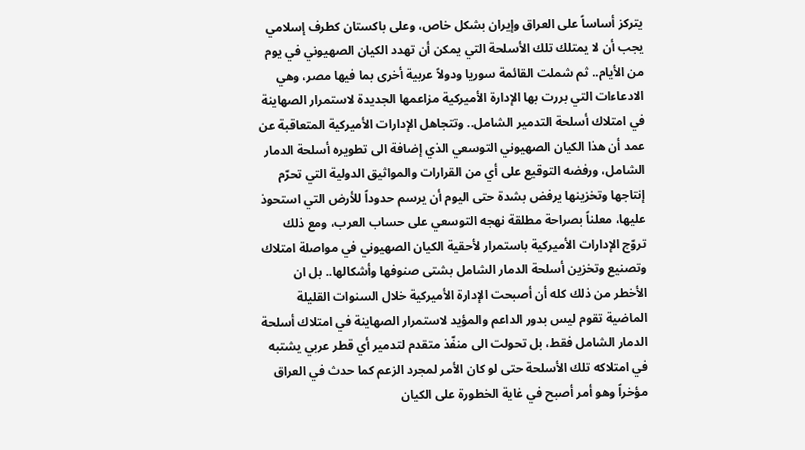يتركز أساساً على العراق وإيران بشكل خاص، وعلى باكستان كطرف إسلامي يجب أن لا يمتلك تلك الأسلحة التي يمكن أن تهدد الكيان الصهيوني في يوم من الأيام.. ثم شملت القائمة سوريا ودولاً عربية أخرى بما فيها مصر، وهي الادعاءات التي بررت بها الإدارة الأميركية مزاعمها الجديدة لاستمرار الصهاينة في امتلاك أسلحة التدمير الشامل.. وتتجاهل الإدارات الأميركية المتعاقبة عن عمد أن هذا الكيان الصهيوني التوسعي الذي إضافة الى تطويره أسلحة الدمار الشامل، ورفضه التوقيع على أي من القرارات والمواثيق الدولية التي تحرّم إنتاجها وتخزينها يرفض بشدة حتى اليوم أن يرسم حدوداً للأرض التي استحوذ عليها، معلناً بصراحة مطلقة نهجه التوسعي على حساب العرب، ومع ذلك تروّج الإدارات الأميركية باستمرار لأحقية الكيان الصهيوني في مواصلة امتلاك وتصنيع وتخزين أسلحة الدمار الشامل بشتى صنوفها وأشكالها.. بل ان الأخطر من ذلك كله أن أصبحت الإدارة الأميركية خلال السنوات القليلة الماضية تقوم ليس بدور الداعم والمؤيد لاستمرار الصهاينة في امتلاك أسلحة الدمار الشامل فقط، بل تحولت الى منفّذ متقدم لتدمير أي قطر عربي يشتبه في امتلاكه تلك الأسلحة حتى لو كان الأمر لمجرد الزعم كما حدث في العراق مؤخراً وهو أمر أصبح في غاية الخطورة على الكيان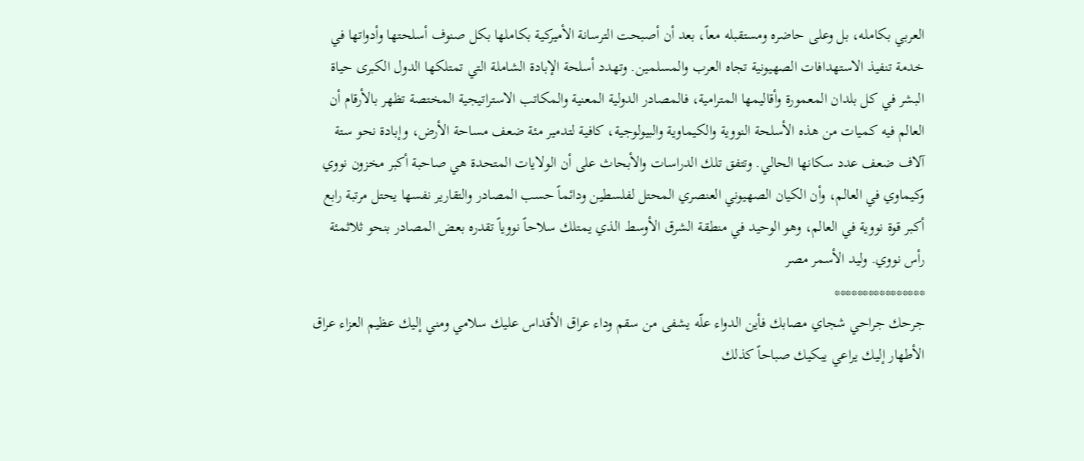العربي بكامله، بل وعلى حاضره ومستقبله معاً، بعد أن أصبحت الترسانة الأميركية بكاملها بكل صنوف أسلحتها وأدواتها في خدمة تنفيذ الاستهدافات الصهيونية تجاه العرب والمسلمين. وتهدد أسلحة الإبادة الشاملة التي تمتلكها الدول الكبرى حياة البشر في كل بلدان المعمورة وأقاليمها المترامية، فالمصادر الدولية المعنية والمكاتب الاستراتيجية المختصة تظهر بالأرقام أن العالم فيه كميات من هذه الأسلحة النووية والكيماوية والبيولوجية، كافية لتدمير مئة ضعف مساحة الأرض، وإبادة نحو ستة آلاف ضعف عدد سكانها الحالي. وتتفق تلك الدراسات والأبحاث على أن الولايات المتحدة هي صاحبة أكبر مخزون نووي وكيماوي في العالم، وأن الكيان الصهيوني العنصري المحتل لفلسطين ودائماً حسب المصادر والتقارير نفسها يحتل مرتبة رابع أكبر قوة نووية في العالم، وهو الوحيد في منطقة الشرق الأوسط الذي يمتلك سلاحاً نووياً تقدره بعض المصادر بنحو ثلاثمئة رأس نووي. وليد الأسمر مصر
****************
جرحك جراحي شجاي مصابك فأين الدواء علّه يشفى من سقم وداء عراق الأقداس عليك سلامي ومني إليك عظيم العزاء عراق الأطهار إليك يراعي يبكيك صباحاً كذلك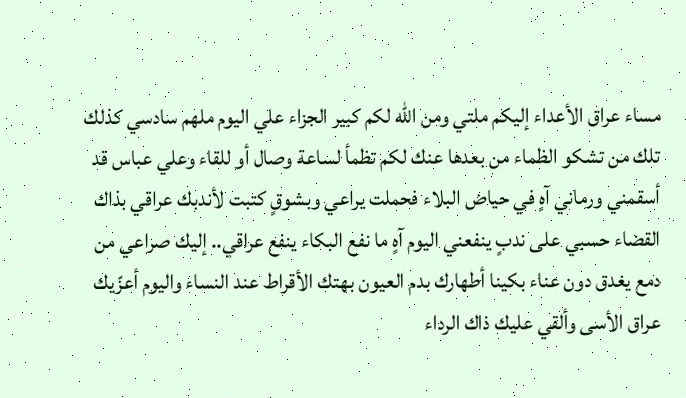مساء عراق الأعداء إليكم ملتي ومن الله لكم كبير الجزاء علي اليوم ملهم سادسي كذلك تلك من تشكو الظماء من بعدها عنك لكم تظمأ لساعة وصال أو للقاء وعلي عباس قد أسقمني ورماني آهٍ في حياض البلاء فحملت يراعي وبشوقٍ كتبت لأندبك عراقي بذاك القضاء حسبي على ندبٍ ينفعني اليوم آهٍ ما نفع البكاء ينفع عراقي.. إليك صراعي من دمع يغدق دون عناء بكينا أطهارك بدم العيون بهتك الأقراط عند النساء واليوم أعزّيك عراق الأسى وألقي عليك ذاك الرداء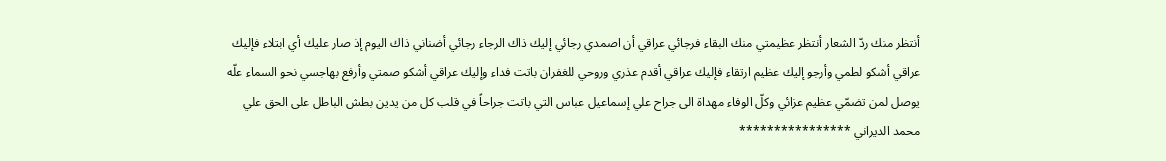أنتظر منك ردّ الشعار أنتظر عظيمتي منك البقاء فرجائي عراقي أن اصمدي رجائي إليك ذاك الرجاء رجائي أضناني ذاك اليوم إذ صار عليك أي ابتلاء فإليك عراقي أشكو لطمي وأرجو إليك عظيم ارتقاء فإليك عراقي أقدم عذري وروحي للغفران باتت فداء وإليك عراقي أشكو صمتي وأرفع بهاجسي نحو السماء علّه يوصل لمن تضمّي عظيم عزائي وكلّ الوفاء مهداة الى جراح علي إسماعيل عباس التي باتت جراحاً في قلب كل من يدين بطش الباطل على الحق علي محمد الديراني ****************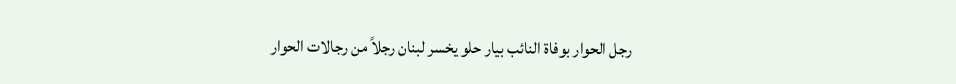رجل الحوار بوفاة النائب بيار حلو يخسر لبنان رجلاً من رجالات الحوار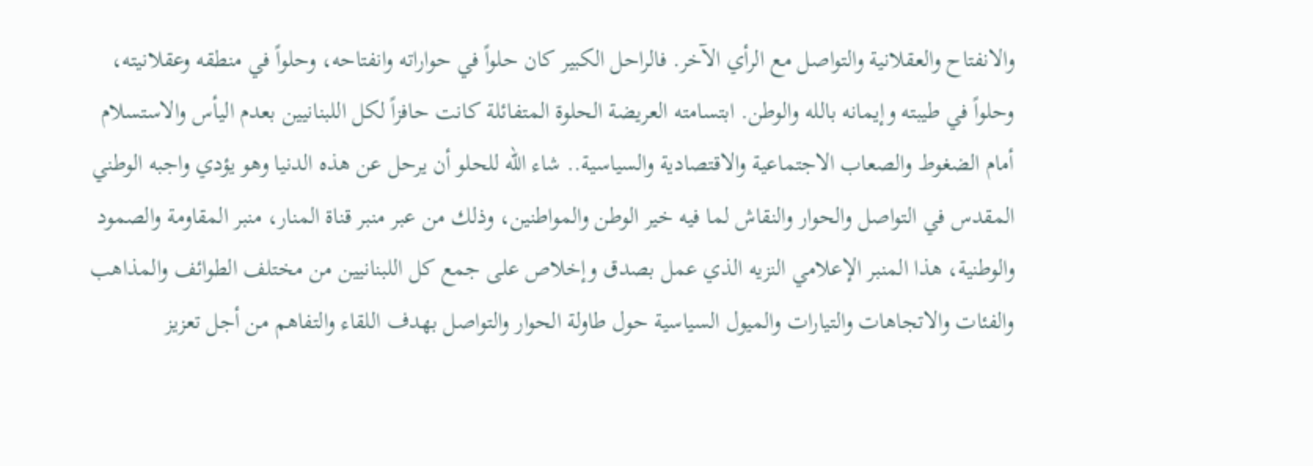والانفتاح والعقلانية والتواصل مع الرأي الآخر. فالراحل الكبير كان حلواً في حواراته وانفتاحه، وحلواً في منطقه وعقلانيته، وحلواً في طيبته وإيمانه بالله والوطن. ابتسامته العريضة الحلوة المتفائلة كانت حافزاً لكل اللبنانيين بعدم اليأس والاستسلام أمام الضغوط والصعاب الاجتماعية والاقتصادية والسياسية.. شاء الله للحلو أن يرحل عن هذه الدنيا وهو يؤدي واجبه الوطني المقدس في التواصل والحوار والنقاش لما فيه خير الوطن والمواطنين، وذلك من عبر منبر قناة المنار، منبر المقاومة والصمود والوطنية، هذا المنبر الإعلامي النزيه الذي عمل بصدق وإخلاص على جمع كل اللبنانيين من مختلف الطوائف والمذاهب والفئات والاتجاهات والتيارات والميول السياسية حول طاولة الحوار والتواصل بهدف اللقاء والتفاهم من أجل تعزيز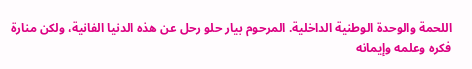اللحمة والوحدة الوطنية الداخلية. المرحوم بيار حلو رحل عن هذه الدنيا الفانية، ولكن منارة فكره وعلمه وإيمانه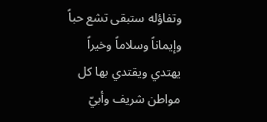وتفاؤله ستبقى تشع حباً وإيماناً وسلاماً وخيراً يهتدي ويقتدي بها كل مواطن شريف وأبيّ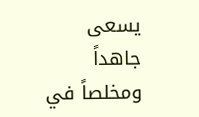يسعى جاهداً ومخلصاً في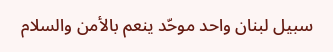سبيل لبنان واحد موحّد ينعم بالأمن والسلام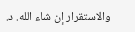والاستقرار إن شاء الله. د.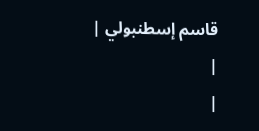قاسم إسطنبولي |
|
|